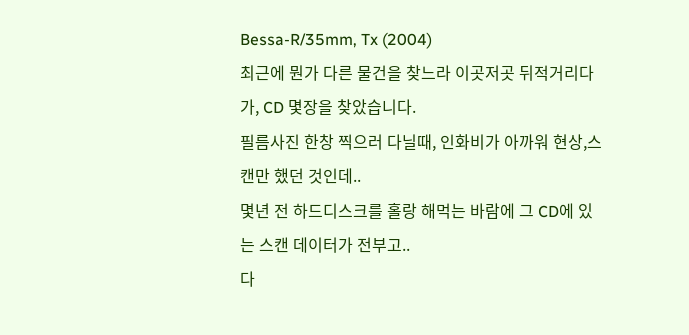Bessa-R/35mm, Tx (2004)
최근에 뭔가 다른 물건을 찾느라 이곳저곳 뒤적거리다가, CD 몇장을 찾았습니다.
필름사진 한창 찍으러 다닐때, 인화비가 아까워 현상,스캔만 했던 것인데..
몇년 전 하드디스크를 홀랑 해먹는 바람에 그 CD에 있는 스캔 데이터가 전부고..
다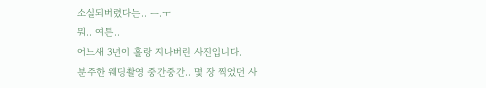소실되버렸다는.. ㅡ.ㅜ
뭐.. 여튼..
어느새 3년이 홀랑 지나버린 사진입니다.
분주한 웨딩촬영 중간중간.. 몇 장 찍었던 사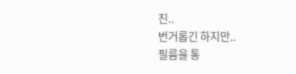진..
번거롭긴 하지만..
필름을 통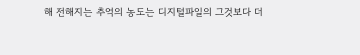해 전해지는 추억의 농도는 디지털파일의 그것보다 더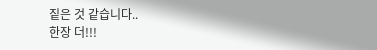짙은 것 같습니다..
한장 더!!!